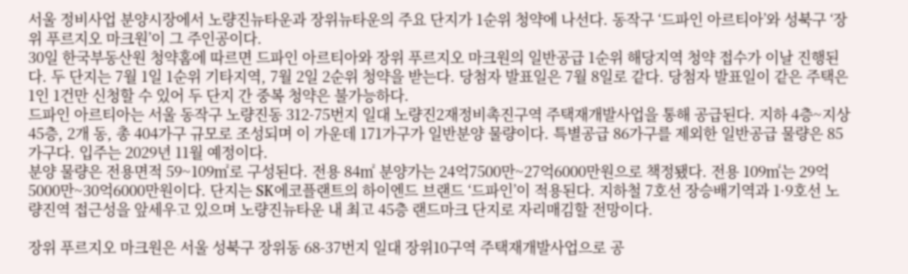서울 정비사업 분양시장에서 노량진뉴타운과 장위뉴타운의 주요 단지가 1순위 청약에 나선다. 동작구 ‘드파인 아르티아’와 성북구 ‘장위 푸르지오 마크원’이 그 주인공이다.
30일 한국부동산원 청약홈에 따르면 드파인 아르티아와 장위 푸르지오 마크원의 일반공급 1순위 해당지역 청약 접수가 이날 진행된다. 두 단지는 7월 1일 1순위 기타지역, 7월 2일 2순위 청약을 받는다. 당첨자 발표일은 7월 8일로 같다. 당첨자 발표일이 같은 주택은 1인 1건만 신청할 수 있어 두 단지 간 중복 청약은 불가능하다.
드파인 아르티아는 서울 동작구 노량진동 312-75번지 일대 노량진2재정비촉진구역 주택재개발사업을 통해 공급된다. 지하 4층~지상 45층, 2개 동, 총 404가구 규모로 조성되며 이 가운데 171가구가 일반분양 물량이다. 특별공급 86가구를 제외한 일반공급 물량은 85가구다. 입주는 2029년 11월 예정이다.
분양 물량은 전용면적 59~109㎡로 구성된다. 전용 84㎡ 분양가는 24억7500만~27억6000만원으로 책정됐다. 전용 109㎡는 29억5000만~30억6000만원이다. 단지는 SK에코플랜트의 하이엔드 브랜드 ‘드파인’이 적용된다. 지하철 7호선 장승배기역과 1·9호선 노량진역 접근성을 앞세우고 있으며 노량진뉴타운 내 최고 45층 랜드마크 단지로 자리매김할 전망이다.

장위 푸르지오 마크원은 서울 성북구 장위동 68-37번지 일대 장위10구역 주택재개발사업으로 공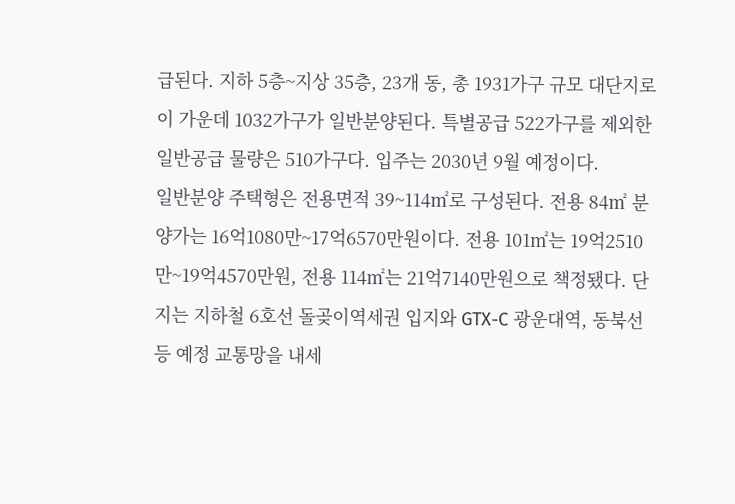급된다. 지하 5층~지상 35층, 23개 동, 총 1931가구 규모 대단지로 이 가운데 1032가구가 일반분양된다. 특별공급 522가구를 제외한 일반공급 물량은 510가구다. 입주는 2030년 9월 예정이다.
일반분양 주택형은 전용면적 39~114㎡로 구성된다. 전용 84㎡ 분양가는 16억1080만~17억6570만원이다. 전용 101㎡는 19억2510만~19억4570만원, 전용 114㎡는 21억7140만원으로 책정됐다. 단지는 지하철 6호선 돌곶이역세권 입지와 GTX-C 광운대역, 동북선 등 예정 교통망을 내세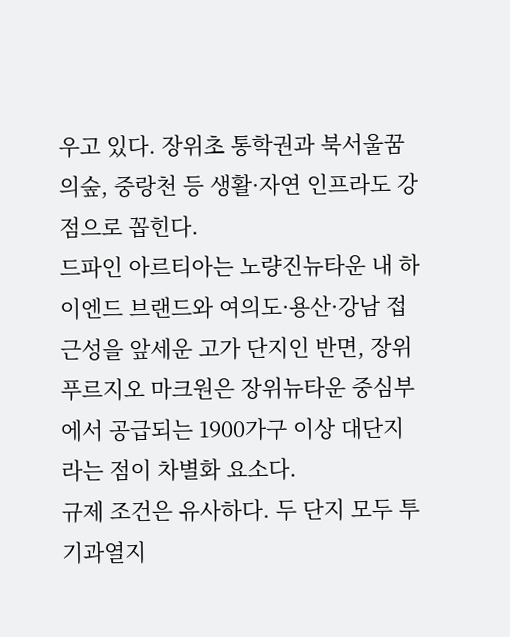우고 있다. 장위초 통학권과 북서울꿈의숲, 중랑천 등 생활·자연 인프라도 강점으로 꼽힌다.
드파인 아르티아는 노량진뉴타운 내 하이엔드 브랜드와 여의도·용산·강남 접근성을 앞세운 고가 단지인 반면, 장위 푸르지오 마크원은 장위뉴타운 중심부에서 공급되는 1900가구 이상 대단지라는 점이 차별화 요소다.
규제 조건은 유사하다. 두 단지 모두 투기과열지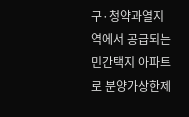구·청약과열지역에서 공급되는 민간택지 아파트로 분양가상한제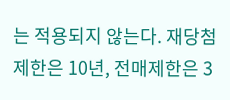는 적용되지 않는다. 재당첨 제한은 10년, 전매제한은 3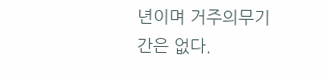년이며 거주의무기간은 없다.